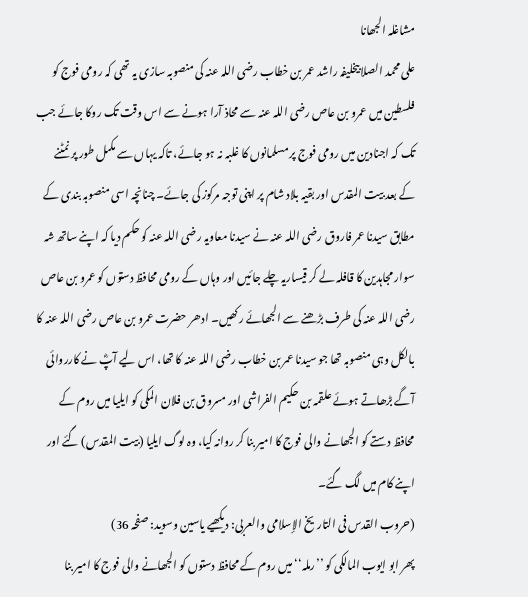مشاغلہ الجھانا
علی محمد الصلابیخلیفہ راشد عمر بن خطاب رضی اللہ عنہ کی منصوبہ سازی یہ تھی کہ رومی فوج کو فلسطین میں عمرو بن عاص رضی اللہ عنہ سے محاذ آرا ہونے سے اس وقت تک روکا جائے جب تک کہ اجنادین میں رومی فوج پر مسلمانوں کا غلبہ نہ ہو جائے، تاکہ یہاں سے مکمل طور پر نمٹنے کے بعد بیت المقدس اور بقیہ بلاد شام پر اپنی توجہ مرکوز کی جائے۔ چنانچہ اسی منصوبہ بندی کے مطابق سیدنا عمر فاروق رضی اللہ عنہ نے سیدنا معاویہ رضی اللہ عنہ کو حکم دیا کہ اپنے ساتھ شہ سوار مجاہدین کا قافلہ لے کر قیساریہ چلے جائیں اور وہاں کے رومی محافظ دستوں کو عمرو بن عاص رضی اللہ عنہ کی طرف بڑھنے سے الجھائے رکھیں۔ ادھر حضرت عمرو بن عاص رضی اللہ عنہ کا بالکل وہی منصوبہ تھا جو سیدنا عمر بن خطاب رضی اللہ عنہ کا تھا، اس لیے آپؓ نے کارروائی آگے بڑھاتے ہوئے علقمہ بن حکیم الفراشی اور مسروق بن فلان المکی کو ایلیا میں روم کے محافظ دستے کو الجھانے والی فوج کا امیر بنا کر روانہ کیا، وہ لوگ ایلیا (بیت المقدس) گئے اور اپنے کام میں لگ گئے۔
(حروب القدس فی التاریخ الإسلامی والعربی: دیکھیے یاسین وسوید: صفحہ 36)
پھر ابو ایوب المالکی کو ’’رملہ‘‘ میں روم کے محافظ دستوں کو الجھانے والی فوج کا امیر بنا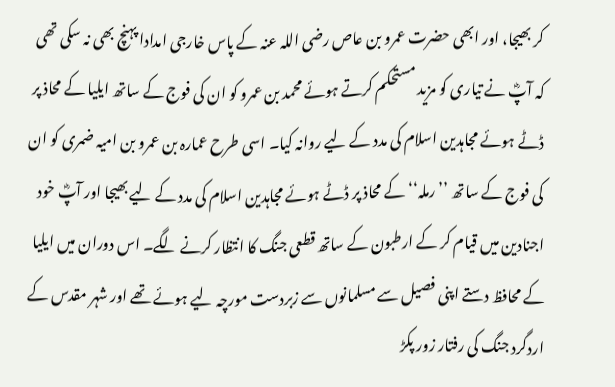کر بھیجا، اور ابھی حضرت عمرو بن عاص رضی اللہ عنہ کے پاس خارجی امدادا پہنچ بھی نہ سکی تھی کہ آپؓ نے تیاری کو مزید مستحکم کرتے ہوئے محمد بن عمرو کو ان کی فوج کے ساتھ ایلیا کے محاذ پر ڈٹے ہوئے مجاہدین اسلام کی مدد کے لیے روانہ کیا۔ اسی طرح عمارہ بن عمرو بن امیہ ضمری کو ان کی فوج کے ساتھ ’’رملہ‘‘ کے محاذ پر ڈٹے ہوئے مجاہدین اسلام کی مدد کے لیے بھیجا اور آپؓ خود اجنادین میں قیام کر کے ارطبون کے ساتھ قطعی جنگ کا انتظار کرنے لگے۔ اس دوران میں ایلیا کے محافظ دستے اپنی فصیل سے مسلمانوں سے زبردست مورچہ لیے ہوئے تھے اور شہر مقدس کے اردگرد جنگ کی رفتار زور پکڑ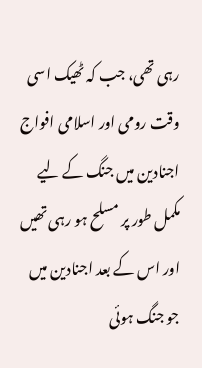رہی تھی، جب کہ ٹھیک اسی وقت رومی اور اسلامی افواج اجنادین میں جنگ کے لیے مکمل طور پر مسلح ہو رہی تھیں اور اس کے بعد اجنادین میں جو جنگ ہوئی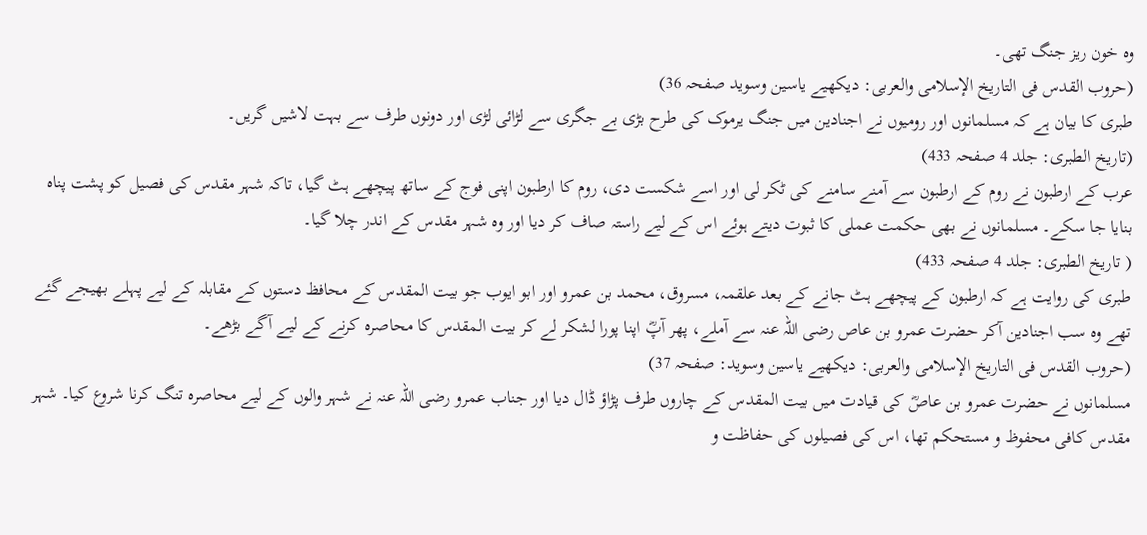وہ خون ریز جنگ تھی۔
(حروب القدس فی التاریخ الإسلامی والعربی: دیکھیے یاسین وسوید صفحہ 36)
طبری کا بیان ہے کہ مسلمانوں اور رومیوں نے اجنادین میں جنگ یرموک کی طرح بڑی بے جگری سے لڑائی لڑی اور دونوں طرف سے بہت لاشیں گریں۔
(تاریخ الطبری: جلد 4 صفحہ 433)
عرب کے ارطبون نے روم کے ارطبون سے آمنے سامنے کی ٹکر لی اور اسے شکست دی، روم کا ارطبون اپنی فوج کے ساتھ پیچھے ہٹ گیا، تاکہ شہر مقدس کی فصیل کو پشت پناہ بنایا جا سکے۔ مسلمانوں نے بھی حکمت عملی کا ثبوت دیتے ہوئے اس کے لیے راستہ صاف کر دیا اور وہ شہر مقدس کے اندر چلا گیا۔
( تاریخ الطبری: جلد 4 صفحہ 433)
طبری کی روایت ہے کہ ارطبون کے پیچھے ہٹ جانے کے بعد علقمہ، مسروق، محمد بن عمرو اور ابو ایوب جو بیت المقدس کے محافظ دستوں کے مقابلہ کے لیے پہلے بھیجے گئے تھے وہ سب اجنادین آکر حضرت عمرو بن عاص رضی اللہ عنہ سے آملے، پھر آپؓ اپنا پورا لشکر لے کر بیت المقدس کا محاصرہ کرنے کے لیے آگے بڑھے۔
(حروب القدس فی التاریخ الإسلامی والعربی: دیکھیے یاسین وسوید: صفحہ 37)
مسلمانوں نے حضرت عمرو بن عاصؓ کی قیادت میں بیت المقدس کے چاروں طرف پڑاؤ ڈال دیا اور جناب عمرو رضی اللہ عنہ نے شہر والوں کے لیے محاصرہ تنگ کرنا شروع کیا۔ شہر مقدس کافی محفوظ و مستحکم تھا، اس کی فصیلوں کی حفاظت و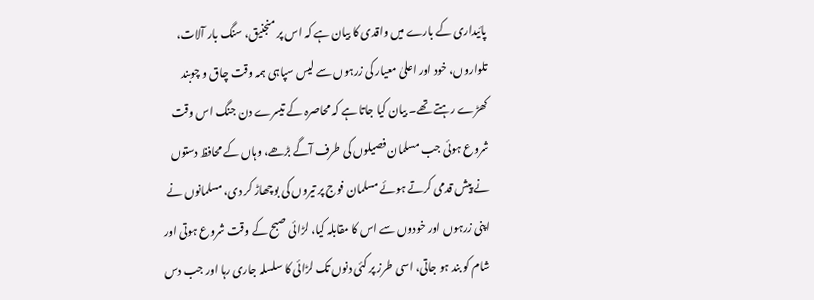پائیداری کے بارے میں واقدی کا بیان ہے کہ اس پر منجنیق، سنگ بار آلات، تلواروں، خود اور اعلیٰ معیار کی زرہوں سے لیس سپاہی ہمہ وقت چاق و چوبند کھڑے رہتے تھے۔ بیان کیا جاتا ہے کہ محاصرہ کے تیسرے دن جنگ اس وقت شروع ہوئی جب مسلمان فصیلوں کی طرف آگے بڑھے، وہاں کے محافظ دستوں نے پیش قدمی کرتے ہوئے مسلمان فوج پر تیروں کی بوچھاڑ کر دی، مسلمانوں نے اپنی زرہوں اور خودوں سے اس کا مقابلہ کیا، لڑائی صبح کے وقت شروع ہوتی اور شام کو بند ہو جاتی، اسی طرز پر کئی دنوں تک لڑائی کا سلسلہ جاری رہا اور جب دس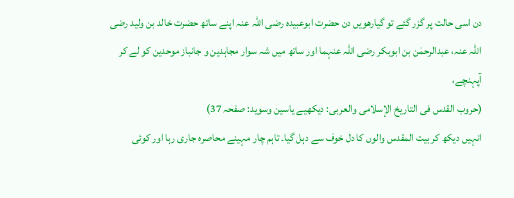دن اسی حالت پر گزر گئے تو گیارھویں دن حضرت ابوعبیدہ رضی اللہ عنہ اپنے ساتھ حضرت خالد بن ولید رضی اللہ عنہ، عبدالرحمٰن بن ابوبکر رضی اللہ عنہما اور ساتھ میں شہ سوار مجاہدین و جانباز موحدین کو لے کر آپہنچے،
(حروب القدس فی التاریخ الإسلامی والعربی: دیکھیے یاسین وسوید: صفحہ 37)
انہیں دیکھ کر بیت المقدس والوں کا دل خوف سے دہل گیا۔ تاہم چار مہینے محاصرہ جاری رہا اور کوئی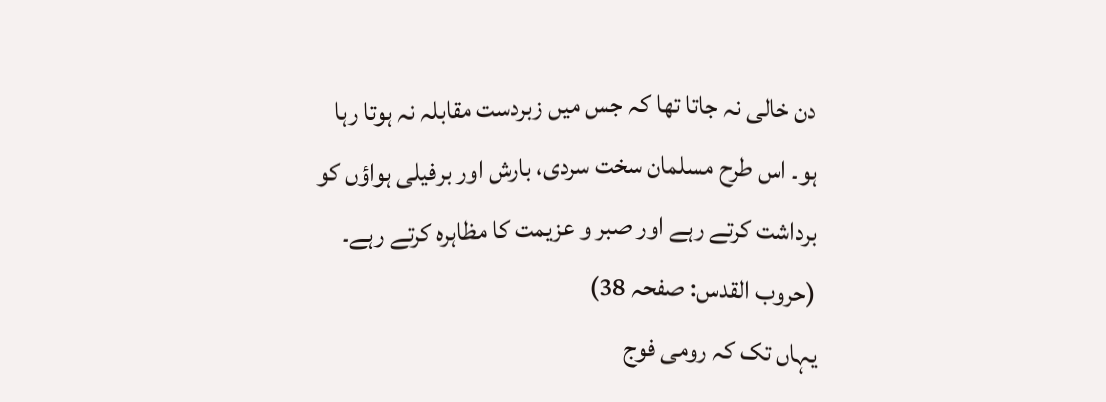دن خالی نہ جاتا تھا کہ جس میں زبردست مقابلہ نہ ہوتا رہا ہو۔ اس طرح مسلمان سخت سردی، بارش اور برفیلی ہواؤں کو برداشت کرتے رہے اور صبر و عزیمت کا مظاہرہ کرتے رہے۔
(حروب القدس: صفحہ 38)
یہاں تک کہ رومی فوج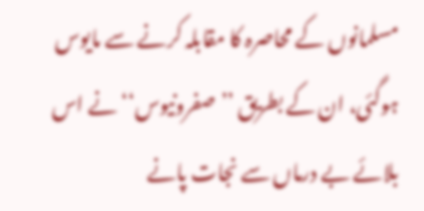مسلمانوں کے محاصرہ کا مقابلہ کرنے سے مایوس ہوگئی، ان کے بطریق ’’صفرونیوس‘‘ نے اس بلائے بے درماں سے نجات پانے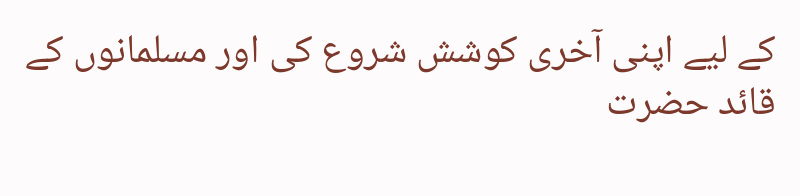کے لیے اپنی آخری کوشش شروع کی اور مسلمانوں کے قائد حضرت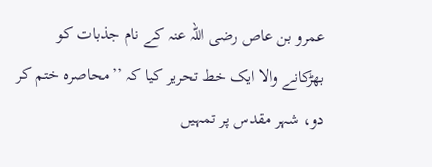عمرو بن عاص رضی اللہ عنہ کے نام جذبات کو بھڑکانے والا ایک خط تحریر کیا کہ ’’محاصرہ ختم کر دو، شہر مقدس پر تمہیں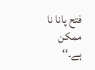فتح پانا نا ممکن ہے۔‘‘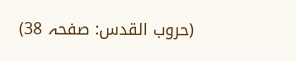(حروب القدس: صفحہ 38)